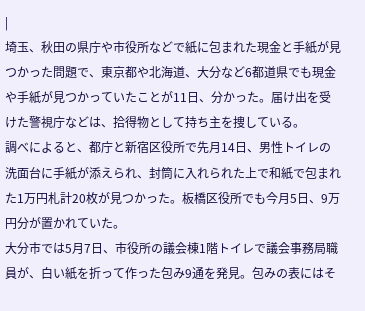|
埼玉、秋田の県庁や市役所などで紙に包まれた現金と手紙が見つかった問題で、東京都や北海道、大分など6都道県でも現金や手紙が見つかっていたことが11日、分かった。届け出を受けた警視庁などは、拾得物として持ち主を捜している。
調べによると、都庁と新宿区役所で先月14日、男性トイレの洗面台に手紙が添えられ、封筒に入れられた上で和紙で包まれた1万円札計20枚が見つかった。板橋区役所でも今月5日、9万円分が置かれていた。
大分市では5月7日、市役所の議会棟1階トイレで議会事務局職員が、白い紙を折って作った包み9通を発見。包みの表にはそ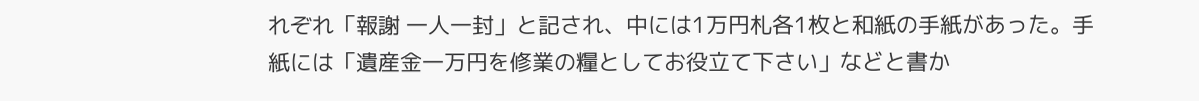れぞれ「報謝 一人一封」と記され、中には1万円札各1枚と和紙の手紙があった。手紙には「遺産金一万円を修業の糧としてお役立て下さい」などと書か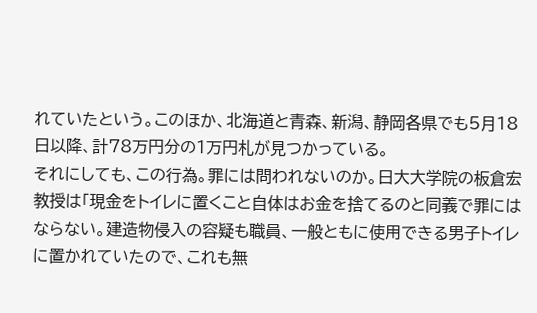れていたという。このほか、北海道と青森、新潟、静岡各県でも5月18日以降、計78万円分の1万円札が見つかっている。
それにしても、この行為。罪には問われないのか。日大大学院の板倉宏教授は「現金をトイレに置くこと自体はお金を捨てるのと同義で罪にはならない。建造物侵入の容疑も職員、一般ともに使用できる男子トイレに置かれていたので、これも無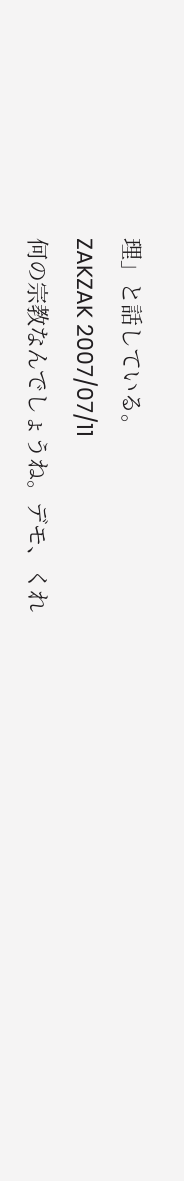理」と話している。
ZAKZAK 2007/07/11
何の宗教なんでしょうね。デモ、くれ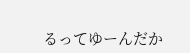るってゆーんだか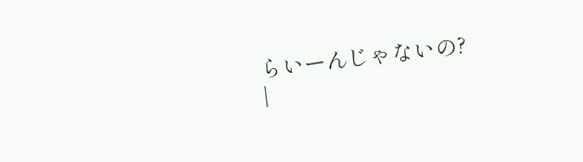らいーんじゃないの?
|